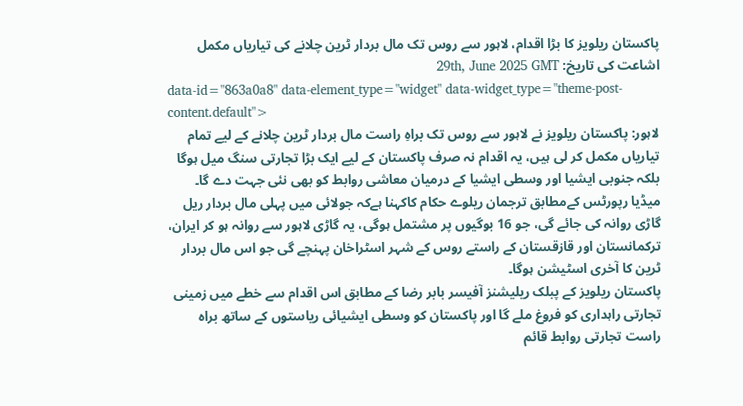پاکستان ریلویز کا بڑا اقدام، لاہور سے روس تک مال بردار ٹرین چلانے کی تیاریاں مکمل
اشاعت کی تاریخ: 29th, June 2025 GMT
data-id="863a0a8" data-element_type="widget" data-widget_type="theme-post-content.default">
لاہور: پاکستان ریلویز نے لاہور سے روس تک براہِ راست مال بردار ٹرین چلانے کے لیے تمام تیاریاں مکمل کر لی ہیں، یہ اقدام نہ صرف پاکستان کے لیے ایک بڑا تجارتی سنگ میل ہوگا بلکہ جنوبی ایشیا اور وسطی ایشیا کے درمیان معاشی روابط کو بھی نئی جہت دے گا۔
میڈیا رپورٹس کےمطابق ترجمان ریلوے حکام کاکہنا ہےکہ جولائی میں پہلی مال بردار ریل گاڑی روانہ کی جائے گی، جو 16 بوگیوں پر مشتمل ہوگی، یہ گاڑی لاہور سے روانہ ہو کر ایران، ترکمانستان اور قازقستان کے راستے روس کے شہر اسٹراخان پہنچے گی جو اس مال بردار ٹرین کا آخری اسٹیشن ہوگا۔
پاکستان ریلویز کے پبلک ریلیشنز آفیسر بابر رضا کے مطابق اس اقدام سے خطے میں زمینی تجارتی راہداری کو فروغ ملے گا اور پاکستان کو وسطی ایشیائی ریاستوں کے ساتھ براہ راست تجارتی روابط قائم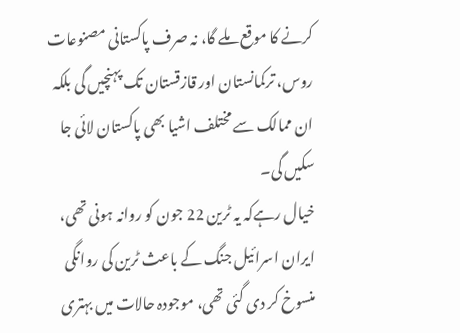کرنے کا موقع ملے گا، نہ صرف پاکستانی مصنوعات روس، ترکمانستان اور قازقستان تک پہنچیں گی بلکہ ان ممالک سے مختلف اشیا بھی پاکستان لائی جا سکیں گی۔
خیال رہےکہ یہ ٹرین 22 جون کو روانہ ہونی تھی، ایران اسرائیل جنگ کے باعث ٹرین کی روانگی منسوخ کر دی گئی تھی، موجودہ حالات میں بہتری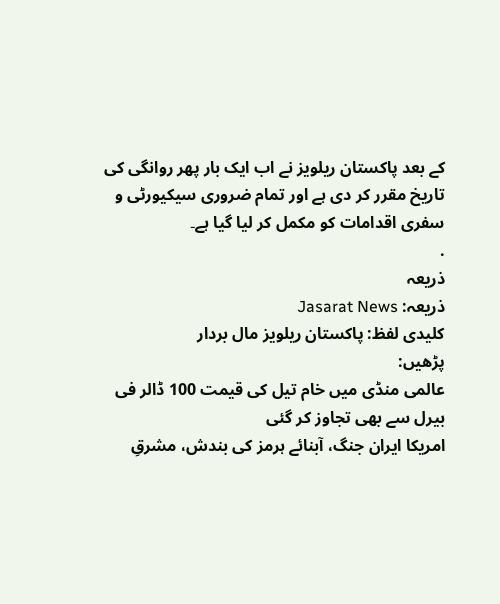کے بعد پاکستان ریلویز نے اب ایک بار پھر روانگی کی تاریخ مقرر کر دی ہے اور تمام ضروری سیکیورٹی و سفری اقدامات کو مکمل کر لیا گیا ہے۔
.
ذریعہ
ذریعہ: Jasarat News
کلیدی لفظ: پاکستان ریلویز مال بردار
پڑھیں:
عالمی منڈی میں خام تیل کی قیمت 100 ڈالر فی بیرل سے بھی تجاوز کر گئی
امریکا ایران جنگ، آبنائے ہرمز کی بندش، مشرقِ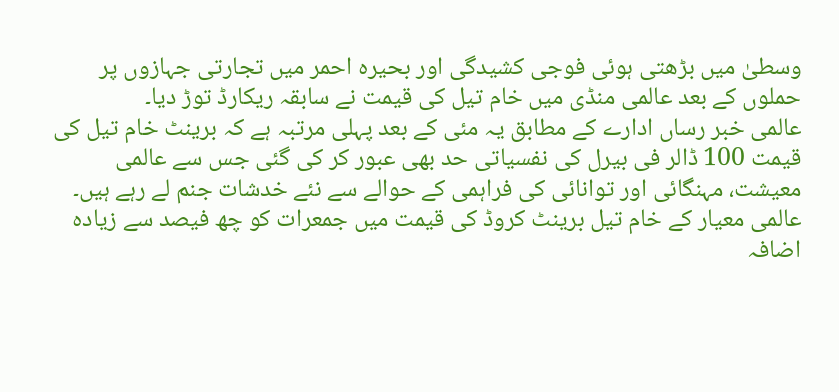وسطیٰ میں بڑھتی ہوئی فوجی کشیدگی اور بحیرہ احمر میں تجارتی جہازوں پر حملوں کے بعد عالمی منڈی میں خام تیل کی قیمت نے سابقہ ریکارڈ توڑ دیا۔
عالمی خبر رساں ادارے کے مطابق یہ مئی کے بعد پہلی مرتبہ ہے کہ برینٹ خام تیل کی قیمت 100 ڈالر فی بیرل کی نفسیاتی حد بھی عبور کر کی گئی جس سے عالمی معیشت، مہنگائی اور توانائی کی فراہمی کے حوالے سے نئے خدشات جنم لے رہے ہیں۔
عالمی معیار کے خام تیل برینٹ کروڈ کی قیمت میں جمعرات کو چھ فیصد سے زیادہ اضافہ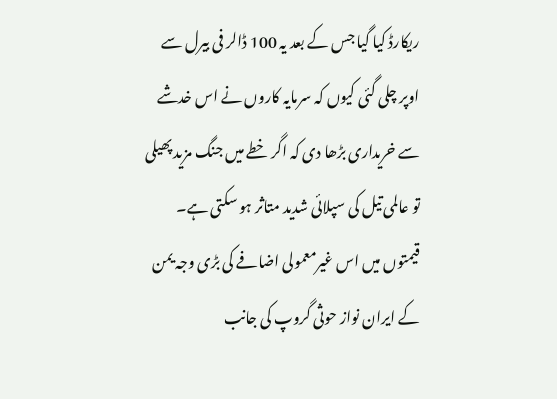ریکارڈ کیا گیا جس کے بعد یہ 100 ڈالر فی بیرل سے اوپر چلی گئی کیوں کہ سرمایہ کاروں نے اس خدشے سے خریداری بڑھا دی کہ اگر خطے میں جنگ مزید پھیلی تو عالمی تیل کی سپلائی شدید متاثر ہو سکتی ہے۔
قیمتوں میں اس غیرمعمولی اضافے کی بڑی وجہ یمن کے ایران نواز حوثی گروپ کی جانب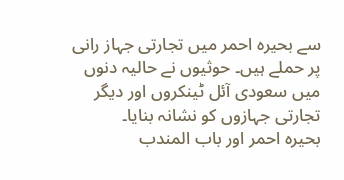سے بحیرہ احمر میں تجارتی جہاز رانی پر حملے ہیں۔ حوثیوں نے حالیہ دنوں میں سعودی آئل ٹینکروں اور دیگر تجارتی جہازوں کو نشانہ بنایا۔
بحیرہ احمر اور باب المندب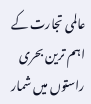عالمی تجارت کے اہم ترین بحری راستوں میں شمار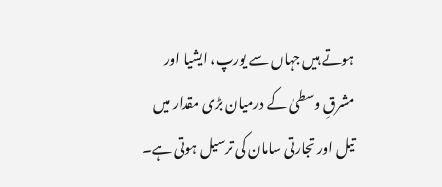ہوتے ہیں جہاں سے یورپ، ایشیا اور مشرقِ وسطیٰ کے درمیان بڑی مقدار میں تیل اور تجارتی سامان کی ترسیل ہوتی ہے۔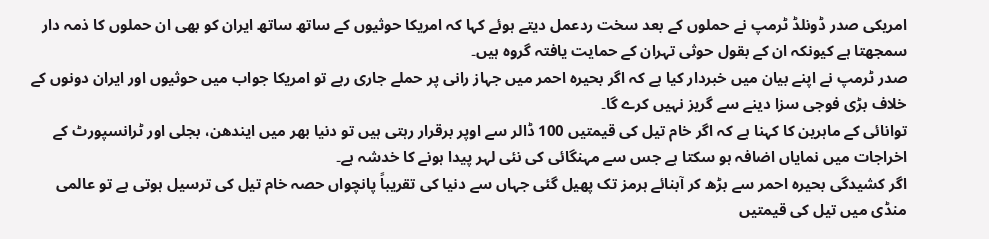امریکی صدر ڈونلڈ ٹرمپ نے حملوں کے بعد سخت ردعمل دیتے ہوئے کہا کہ امریکا حوثیوں کے ساتھ ساتھ ایران کو بھی ان حملوں کا ذمہ دار سمجھتا ہے کیونکہ ان کے بقول حوثی تہران کے حمایت یافتہ گروہ ہیں۔
صدر ٹرمپ نے اپنے بیان میں خبردار کیا ہے کہ اگر بحیرہ احمر میں جہاز رانی پر حملے جاری رہے تو امریکا جواب میں حوثیوں اور ایران دونوں کے خلاف بڑی فوجی سزا دینے سے گریز نہیں کرے گا۔
توانائی کے ماہرین کا کہنا ہے کہ اگر خام تیل کی قیمتیں 100 ڈالر سے اوپر برقرار رہتی ہیں تو دنیا بھر میں ایندھن، بجلی اور ٹرانسپورٹ کے اخراجات میں نمایاں اضافہ ہو سکتا ہے جس سے مہنگائی کی نئی لہر پیدا ہونے کا خدشہ ہے۔
اگر کشیدگی بحیرہ احمر سے بڑھ کر آبنائے ہرمز تک پھیل گئی جہاں سے دنیا کی تقریباً پانچواں حصہ خام تیل کی ترسیل ہوتی ہے تو عالمی منڈی میں تیل کی قیمتیں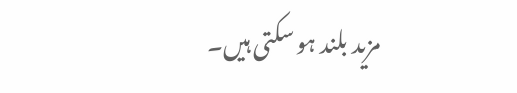مزید بلند ہو سکتی ہیں۔